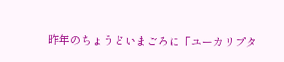昨年のちょうどいまごろに「ユーカリプタ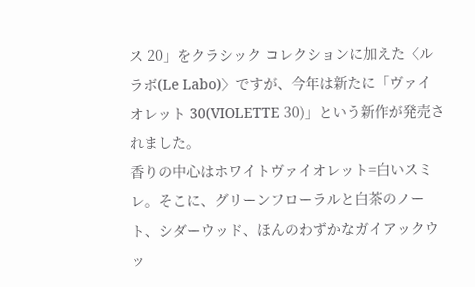ス 20」をクラシック コレクションに加えた〈ル ラボ(Le Labo)〉ですが、今年は新たに「ヴァイオレット 30(VIOLETTE 30)」という新作が発売されました。
香りの中心はホワイトヴァイオレット=白いスミレ。そこに、グリーンフローラルと白茶のノート、シダーウッド、ほんのわずかなガイアックウッ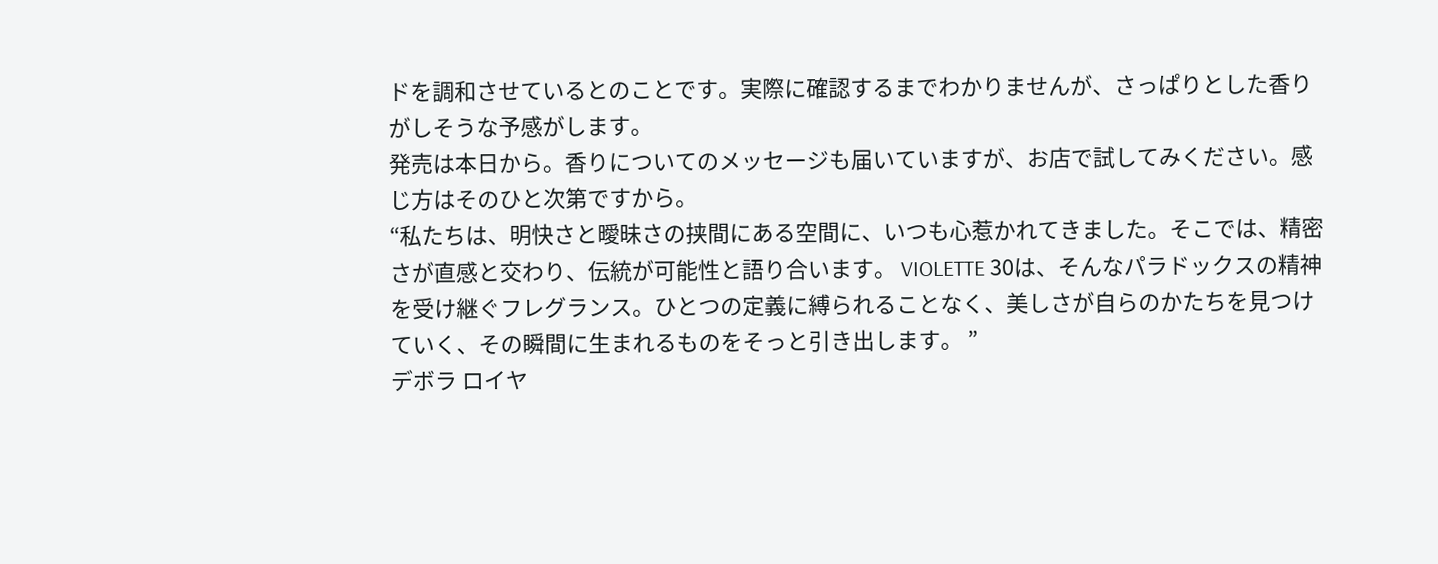ドを調和させているとのことです。実際に確認するまでわかりませんが、さっぱりとした香りがしそうな予感がします。
発売は本日から。香りについてのメッセージも届いていますが、お店で試してみください。感じ方はそのひと次第ですから。
“私たちは、明快さと曖昧さの挟間にある空間に、いつも心惹かれてきました。そこでは、精密さが直感と交わり、伝統が可能性と語り合います。 VIOLETTE 30は、そんなパラドックスの精神を受け継ぐフレグランス。ひとつの定義に縛られることなく、美しさが自らのかたちを見つけていく、その瞬間に生まれるものをそっと引き出します。 ”
デボラ ロイヤ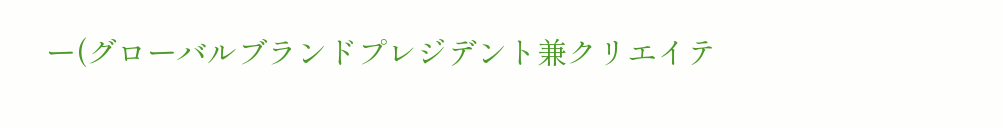ー(グローバルブランドプレジデント兼クリエイテ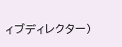ィブディレクター)